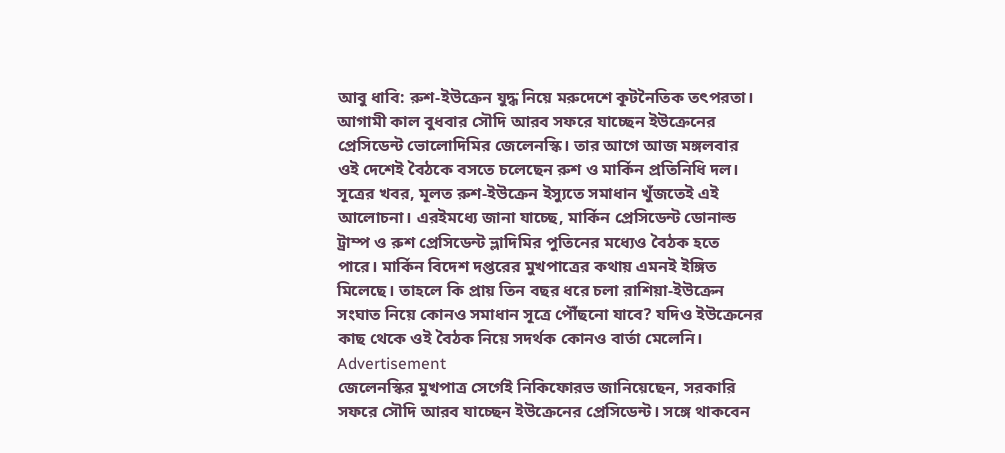আবু ধাবি: রুশ-ইউক্রেন যুদ্ধ নিয়ে মরুদেশে কূটনৈতিক তৎপরতা। আগামী কাল বুধবার সৌদি আরব সফরে যাচ্ছেন ইউক্রেনের প্রেসিডেন্ট ভোলোদিমির জেলেনস্কি। তার আগে আজ মঙ্গলবার ওই দেশেই বৈঠকে বসতে চলেছেন রুশ ও মার্কিন প্রতিনিধি দল। সূত্রের খবর, মূলত রুশ-ইউক্রেন ইস্যুতে সমাধান খুঁজতেই এই আলোচনা। এরইমধ্যে জানা যাচ্ছে, মার্কিন প্রেসিডেন্ট ডোনাল্ড ট্রাম্প ও রুশ প্রেসিডেন্ট ভ্লাদিমির পুতিনের মধ্যেও বৈঠক হতে পারে। মার্কিন বিদেশ দপ্তরের মুখপাত্রের কথায় এমনই ইঙ্গিত মিলেছে। তাহলে কি প্রায় তিন বছর ধরে চলা রাশিয়া-ইউক্রেন সংঘাত নিয়ে কোনও সমাধান সূত্রে পৌঁছনো যাবে? যদিও ইউক্রেনের কাছ থেকে ওই বৈঠক নিয়ে সদর্থক কোনও বার্তা মেলেনি।
Advertisement
জেলেনস্কির মুখপাত্র সের্গেই নিকিফোরভ জানিয়েছেন, সরকারি সফরে সৌদি আরব যাচ্ছেন ইউক্রেনের প্রেসিডেন্ট। সঙ্গে থাকবেন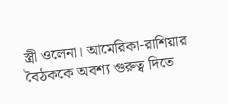স্ত্রী ওলেনা। আমেরিকা-রাশিয়ার বৈঠককে অবশ্য গুরুত্ব দিতে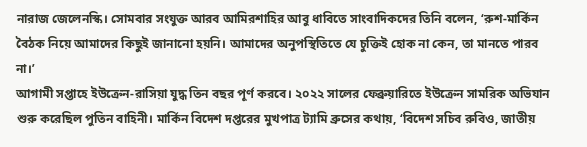নারাজ জেলেনস্কি। সোমবার সংযুক্ত আরব আমিরশাহির আবু ধাবিতে সাংবাদিকদের তিনি বলেন, ‘রুশ-মার্কিন বৈঠক নিয়ে আমাদের কিছুই জানানো হয়নি। আমাদের অনুপস্থিতিতে যে চুক্তিই হোক না কেন, তা মানতে পারব না।’
আগামী সপ্তাহে ইউক্রেন-রাসিয়া যুদ্ধ তিন বছর পূর্ণ করবে। ২০২২ সালের ফেব্রুয়ারিতে ইউক্রেন সামরিক অভিযান শুরু করেছিল পুতিন বাহিনী। মার্কিন বিদেশ দপ্তরের মুখপাত্র ট্যামি ব্রুসের কথায়, ‘বিদেশ সচিব রুবিও, জাতীয়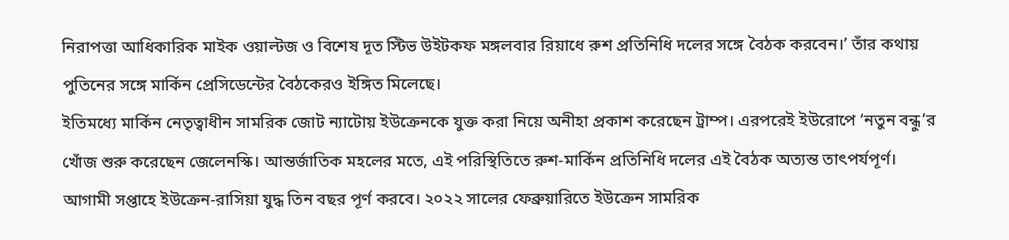নিরাপত্তা আধিকারিক মাইক ওয়াল্টজ ও বিশেষ দূত স্টিভ উইটকফ মঙ্গলবার রিয়াধে রুশ প্রতিনিধি দলের সঙ্গে বৈঠক করবেন।’ তাঁর কথায় পুতিনের সঙ্গে মার্কিন প্রেসিডেন্টের বৈঠকেরও ইঙ্গিত মিলেছে।
ইতিমধ্যে মার্কিন নেতৃত্বাধীন সামরিক জোট ন্যাটোয় ইউক্রেনকে যুক্ত করা নিয়ে অনীহা প্রকাশ করেছেন ট্রাম্প। এরপরেই ইউরোপে ‘নতুন বন্ধু’র খোঁজ শুরু করেছেন জেলেনস্কি। আন্তর্জাতিক মহলের মতে, এই পরিস্থিতিতে রুশ-মার্কিন প্রতিনিধি দলের এই বৈঠক অত্যন্ত তাৎপর্যপূর্ণ।
আগামী সপ্তাহে ইউক্রেন-রাসিয়া যুদ্ধ তিন বছর পূর্ণ করবে। ২০২২ সালের ফেব্রুয়ারিতে ইউক্রেন সামরিক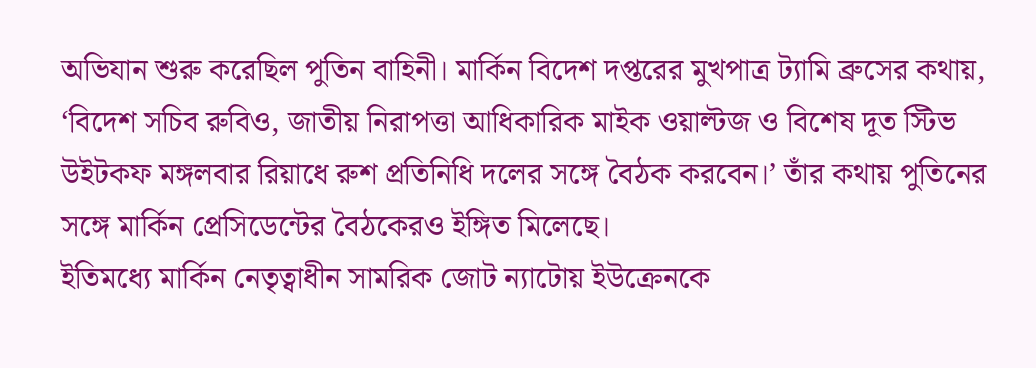অভিযান শুরু করেছিল পুতিন বাহিনী। মার্কিন বিদেশ দপ্তরের মুখপাত্র ট্যামি ব্রুসের কথায়, ‘বিদেশ সচিব রুবিও, জাতীয় নিরাপত্তা আধিকারিক মাইক ওয়াল্টজ ও বিশেষ দূত স্টিভ উইটকফ মঙ্গলবার রিয়াধে রুশ প্রতিনিধি দলের সঙ্গে বৈঠক করবেন।’ তাঁর কথায় পুতিনের সঙ্গে মার্কিন প্রেসিডেন্টের বৈঠকেরও ইঙ্গিত মিলেছে।
ইতিমধ্যে মার্কিন নেতৃত্বাধীন সামরিক জোট ন্যাটোয় ইউক্রেনকে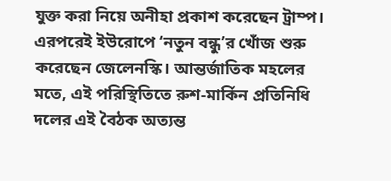যুক্ত করা নিয়ে অনীহা প্রকাশ করেছেন ট্রাম্প। এরপরেই ইউরোপে ‘নতুন বন্ধু’র খোঁজ শুরু করেছেন জেলেনস্কি। আন্তর্জাতিক মহলের মতে, এই পরিস্থিতিতে রুশ-মার্কিন প্রতিনিধি দলের এই বৈঠক অত্যন্ত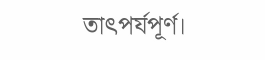তাৎপর্যপূর্ণ।